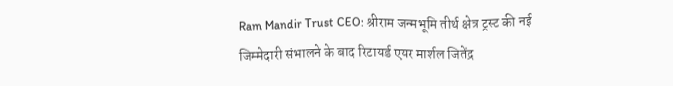Ram Mandir Trust CEO: श्रीराम जन्मभूमि तीर्थ क्षेत्र ट्रस्ट की नई जिम्मेदारी संभालने के बाद रिटायर्ड एयर मार्शल जितेंद्र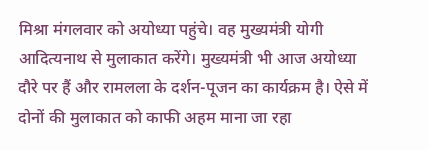मिश्रा मंगलवार को अयोध्या पहुंचे। वह मुख्यमंत्री योगी आदित्यनाथ से मुलाकात करेंगे। मुख्यमंत्री भी आज अयोध्या दौरे पर हैं और रामलला के दर्शन-पूजन का कार्यक्रम है। ऐसे में दोनों की मुलाकात को काफी अहम माना जा रहा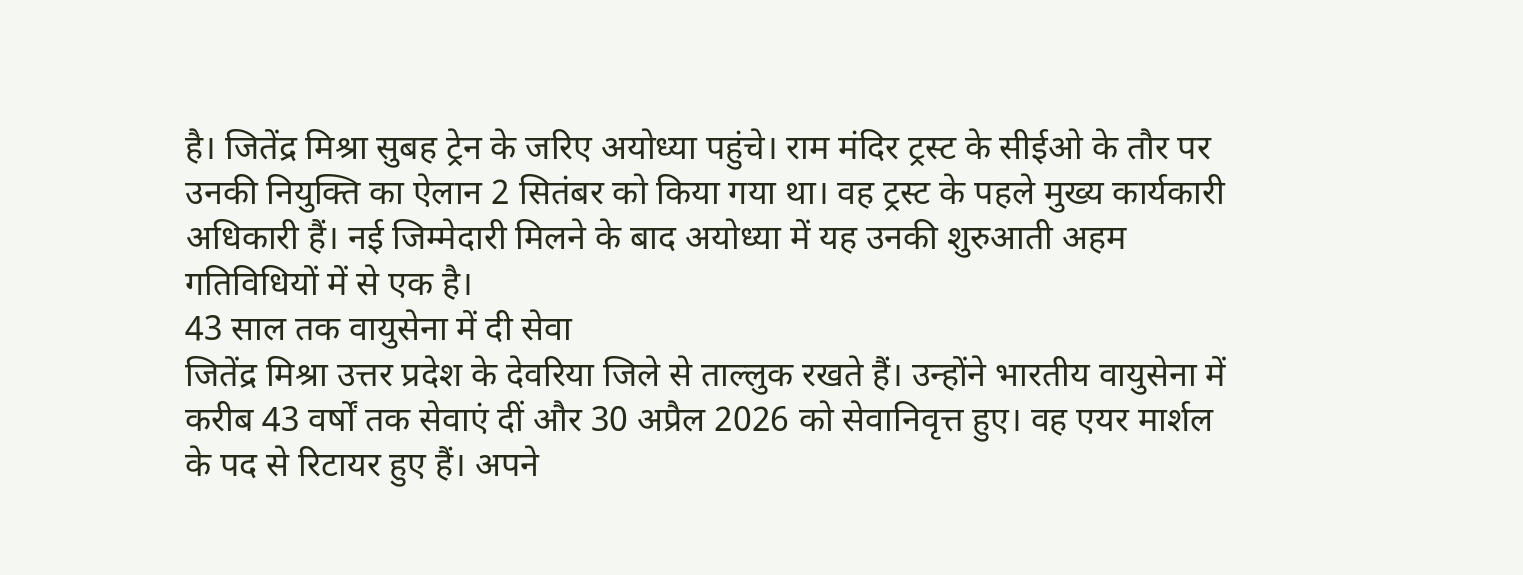है। जितेंद्र मिश्रा सुबह ट्रेन के जरिए अयोध्या पहुंचे। राम मंदिर ट्रस्ट के सीईओ के तौर पर उनकी नियुक्ति का ऐलान 2 सितंबर को किया गया था। वह ट्रस्ट के पहले मुख्य कार्यकारी अधिकारी हैं। नई जिम्मेदारी मिलने के बाद अयोध्या में यह उनकी शुरुआती अहम गतिविधियों में से एक है।
43 साल तक वायुसेना में दी सेवा
जितेंद्र मिश्रा उत्तर प्रदेश के देवरिया जिले से ताल्लुक रखते हैं। उन्होंने भारतीय वायुसेना में करीब 43 वर्षों तक सेवाएं दीं और 30 अप्रैल 2026 को सेवानिवृत्त हुए। वह एयर मार्शल के पद से रिटायर हुए हैं। अपने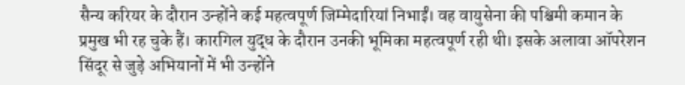सैन्य करियर के दौरान उन्होंने कई महत्वपूर्ण जिम्मेदारियां निभाईं। वह वायुसेना की पश्चिमी कमान के प्रमुख भी रह चुके हैं। कारगिल युद्ध के दौरान उनकी भूमिका महत्वपूर्ण रही थी। इसके अलावा ऑपरेशन सिंदूर से जुड़े अभियानों में भी उन्होंने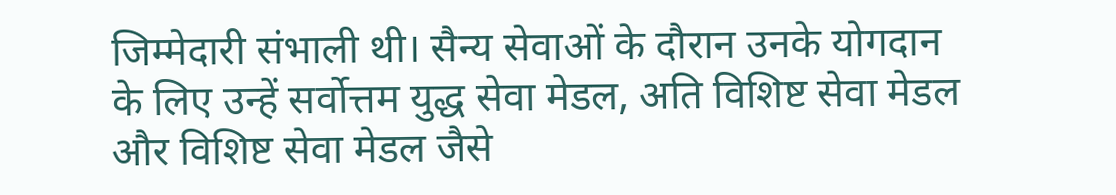जिम्मेदारी संभाली थी। सैन्य सेवाओं के दौरान उनके योगदान के लिए उन्हें सर्वोत्तम युद्ध सेवा मेडल, अति विशिष्ट सेवा मेडल और विशिष्ट सेवा मेडल जैसे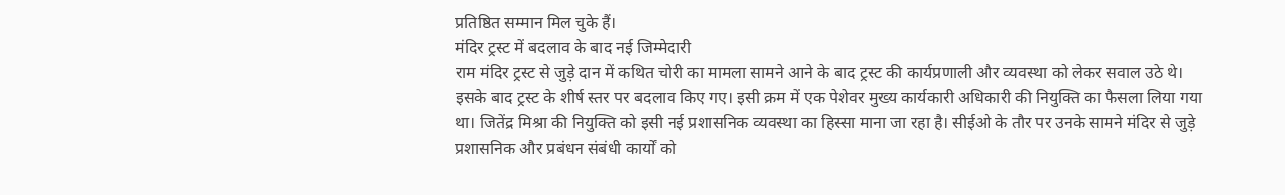प्रतिष्ठित सम्मान मिल चुके हैं।
मंदिर ट्रस्ट में बदलाव के बाद नई जिम्मेदारी
राम मंदिर ट्रस्ट से जुड़े दान में कथित चोरी का मामला सामने आने के बाद ट्रस्ट की कार्यप्रणाली और व्यवस्था को लेकर सवाल उठे थे। इसके बाद ट्रस्ट के शीर्ष स्तर पर बदलाव किए गए। इसी क्रम में एक पेशेवर मुख्य कार्यकारी अधिकारी की नियुक्ति का फैसला लिया गया था। जितेंद्र मिश्रा की नियुक्ति को इसी नई प्रशासनिक व्यवस्था का हिस्सा माना जा रहा है। सीईओ के तौर पर उनके सामने मंदिर से जुड़े प्रशासनिक और प्रबंधन संबंधी कार्यों को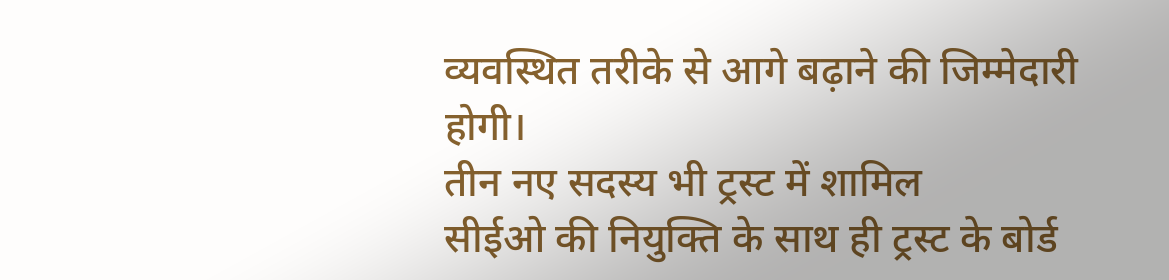व्यवस्थित तरीके से आगे बढ़ाने की जिम्मेदारी होगी।
तीन नए सदस्य भी ट्रस्ट में शामिल
सीईओ की नियुक्ति के साथ ही ट्रस्ट के बोर्ड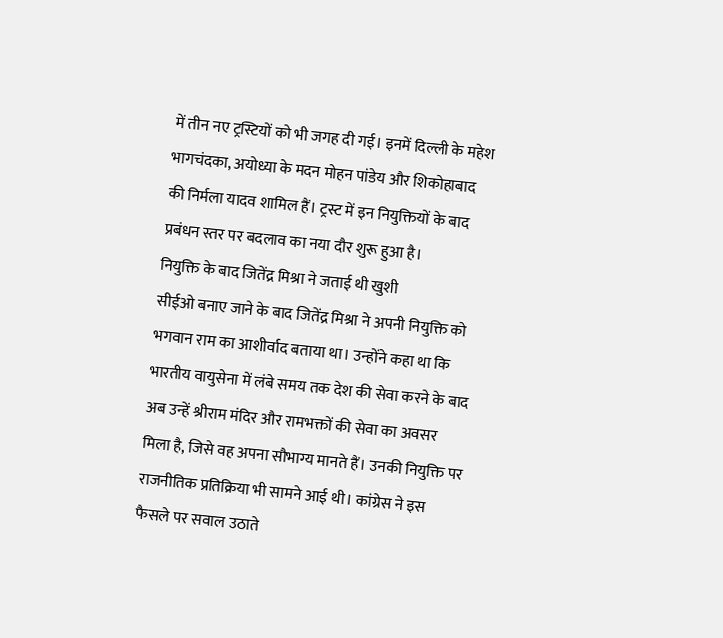में तीन नए ट्रस्टियों को भी जगह दी गई। इनमें दिल्ली के महेश भागचंदका, अयोध्या के मदन मोहन पांडेय और शिकोहाबाद की निर्मला यादव शामिल हैं। ट्रस्ट में इन नियुक्तियों के बाद प्रबंधन स्तर पर बदलाव का नया दौर शुरू हुआ है।
नियुक्ति के बाद जितेंद्र मिश्रा ने जताई थी खुशी
सीईओ बनाए जाने के बाद जितेंद्र मिश्रा ने अपनी नियुक्ति को भगवान राम का आशीर्वाद बताया था। उन्होंने कहा था कि भारतीय वायुसेना में लंबे समय तक देश की सेवा करने के बाद अब उन्हें श्रीराम मंदिर और रामभक्तों की सेवा का अवसर मिला है, जिसे वह अपना सौभाग्य मानते हैं। उनकी नियुक्ति पर राजनीतिक प्रतिक्रिया भी सामने आई थी। कांग्रेस ने इस फैसले पर सवाल उठाते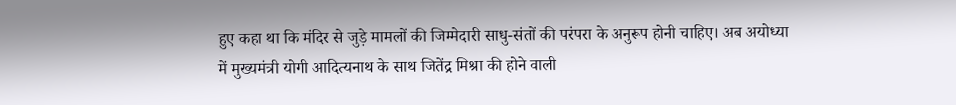हुए कहा था कि मंदिर से जुड़े मामलों की जिम्मेदारी साधु-संतों की परंपरा के अनुरूप होनी चाहिए। अब अयोध्या में मुख्यमंत्री योगी आदित्यनाथ के साथ जितेंद्र मिश्रा की होने वाली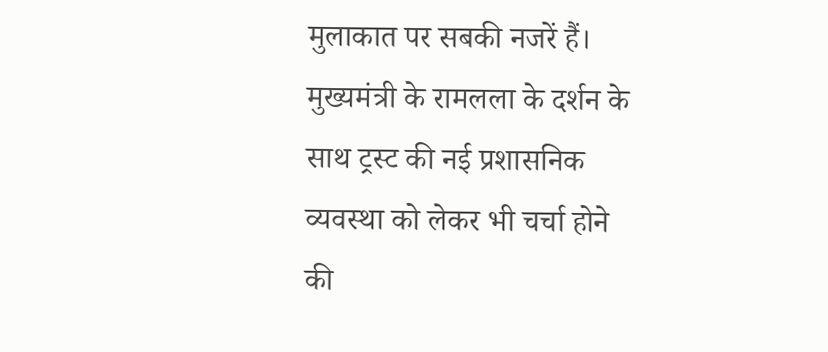मुलाकात पर सबकी नजरें हैं। मुख्यमंत्री के रामलला के दर्शन के साथ ट्रस्ट की नई प्रशासनिक व्यवस्था को लेकर भी चर्चा होने की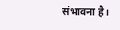संभावना है।